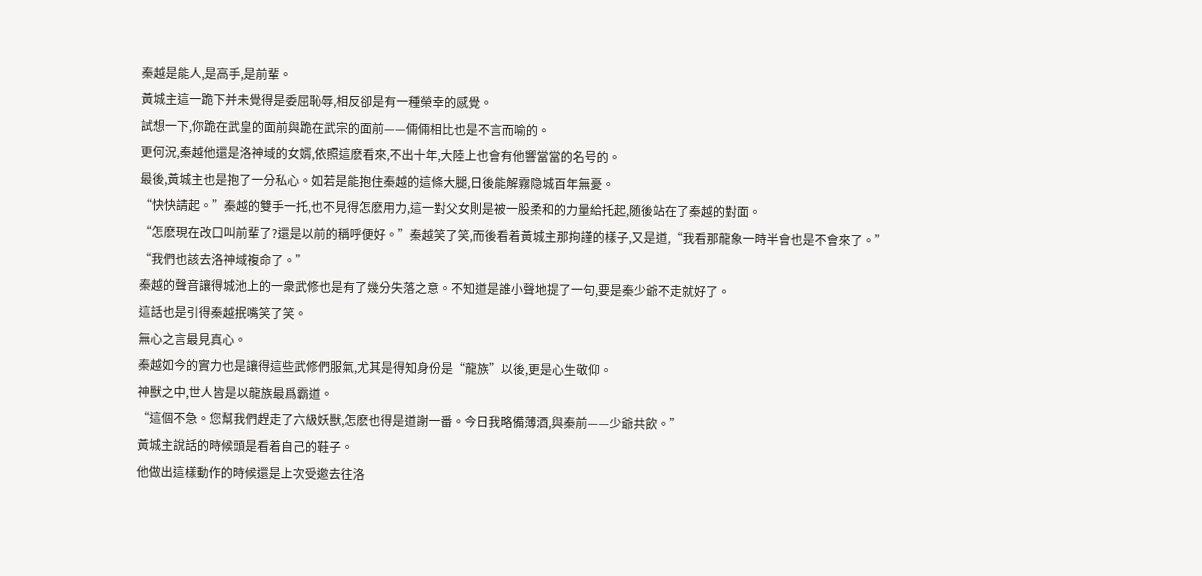秦越是能人,是高手,是前輩。
黃城主這一跪下并未覺得是委屈恥辱,相反卻是有一種榮幸的感覺。
試想一下,你跪在武皇的面前與跪在武宗的面前——倆倆相比也是不言而喻的。
更何況,秦越他還是洛神域的女婿,依照這麽看來,不出十年,大陸上也會有他響當當的名号的。
最後,黃城主也是抱了一分私心。如若是能抱住秦越的這條大腿,日後能解霧隐城百年無憂。
“快快請起。”秦越的雙手一托,也不見得怎麽用力,這一對父女則是被一股柔和的力量給托起,随後站在了秦越的對面。
“怎麽現在改口叫前輩了?還是以前的稱呼便好。”秦越笑了笑,而後看着黃城主那拘謹的樣子,又是道,“我看那龍象一時半會也是不會來了。”
“我們也該去洛神域複命了。”
秦越的聲音讓得城池上的一衆武修也是有了幾分失落之意。不知道是誰小聲地提了一句,要是秦少爺不走就好了。
這話也是引得秦越抿嘴笑了笑。
無心之言最見真心。
秦越如今的實力也是讓得這些武修們服氣,尤其是得知身份是“龍族”以後,更是心生敬仰。
神獸之中,世人皆是以龍族最爲霸道。
“這個不急。您幫我們趕走了六級妖獸,怎麽也得是道謝一番。今日我略備薄酒,與秦前——少爺共飲。”
黃城主說話的時候頭是看着自己的鞋子。
他做出這樣動作的時候還是上次受邀去往洛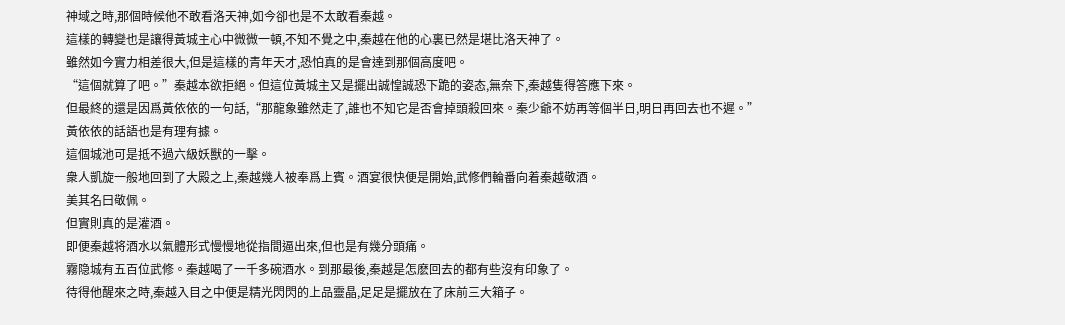神域之時,那個時候他不敢看洛天神,如今卻也是不太敢看秦越。
這樣的轉變也是讓得黃城主心中微微一頓,不知不覺之中,秦越在他的心裏已然是堪比洛天神了。
雖然如今實力相差很大,但是這樣的青年天才,恐怕真的是會達到那個高度吧。
“這個就算了吧。”秦越本欲拒絕。但這位黃城主又是擺出誠惶誠恐下跪的姿态,無奈下,秦越隻得答應下來。
但最終的還是因爲黃依依的一句話,“那龍象雖然走了,誰也不知它是否會掉頭殺回來。秦少爺不妨再等個半日,明日再回去也不遲。”
黃依依的話語也是有理有據。
這個城池可是抵不過六級妖獸的一擊。
衆人凱旋一般地回到了大殿之上,秦越幾人被奉爲上賓。酒宴很快便是開始,武修們輪番向着秦越敬酒。
美其名曰敬佩。
但實則真的是灌酒。
即便秦越将酒水以氣體形式慢慢地從指間逼出來,但也是有幾分頭痛。
霧隐城有五百位武修。秦越喝了一千多碗酒水。到那最後,秦越是怎麽回去的都有些沒有印象了。
待得他醒來之時,秦越入目之中便是精光閃閃的上品靈晶,足足是擺放在了床前三大箱子。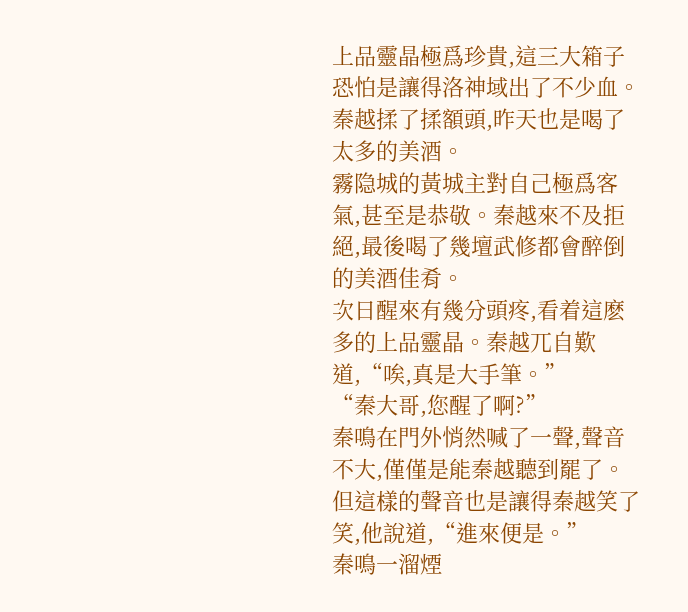上品靈晶極爲珍貴,這三大箱子恐怕是讓得洛神域出了不少血。秦越揉了揉額頭,昨天也是喝了太多的美酒。
霧隐城的黃城主對自己極爲客氣,甚至是恭敬。秦越來不及拒絕,最後喝了幾壇武修都會醉倒的美酒佳肴。
次日醒來有幾分頭疼,看着這麽多的上品靈晶。秦越兀自歎道,“唉,真是大手筆。”
“秦大哥,您醒了啊?”
秦鳴在門外悄然喊了一聲,聲音不大,僅僅是能秦越聽到罷了。但這樣的聲音也是讓得秦越笑了笑,他說道,“進來便是。”
秦鳴一溜煙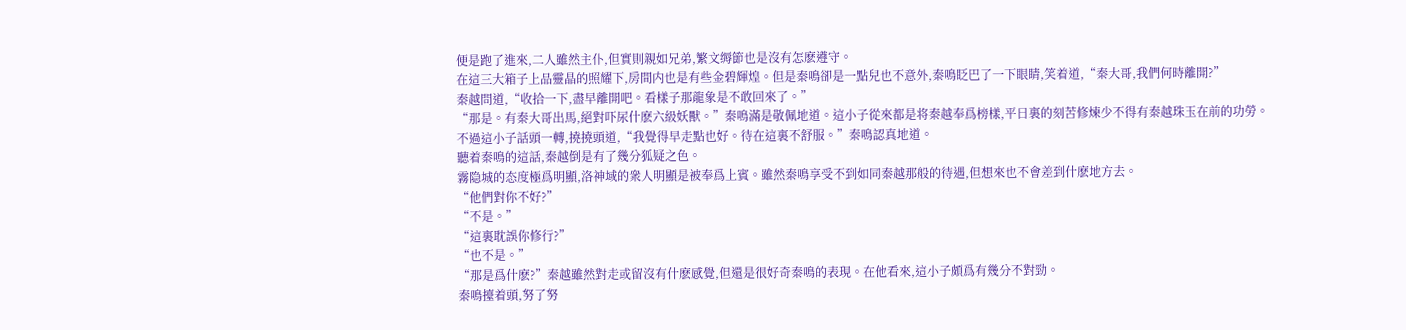便是跑了進來,二人雖然主仆,但實則親如兄弟,繁文缛節也是沒有怎麽遵守。
在這三大箱子上品靈晶的照耀下,房間内也是有些金碧輝煌。但是秦鳴卻是一點兒也不意外,秦鳴眨巴了一下眼睛,笑着道,“秦大哥,我們何時離開?”
秦越問道,“收拾一下,盡早離開吧。看樣子那龍象是不敢回來了。”
“那是。有秦大哥出馬,絕對吓尿什麽六級妖獸。”秦鳴滿是敬佩地道。這小子從來都是将秦越奉爲榜樣,平日裏的刻苦修煉少不得有秦越珠玉在前的功勞。
不過這小子話頭一轉,撓撓頭道,“我覺得早走點也好。待在這裏不舒服。”秦鳴認真地道。
聽着秦鳴的這話,秦越倒是有了幾分狐疑之色。
霧隐城的态度極爲明顯,洛神域的衆人明顯是被奉爲上賓。雖然秦鳴享受不到如同秦越那般的待遇,但想來也不會差到什麽地方去。
“他們對你不好?”
“不是。”
“這裏耽誤你修行?”
“也不是。”
“那是爲什麽?”秦越雖然對走或留沒有什麽感覺,但還是很好奇秦鳴的表現。在他看來,這小子頗爲有幾分不對勁。
秦鳴擡着頭,努了努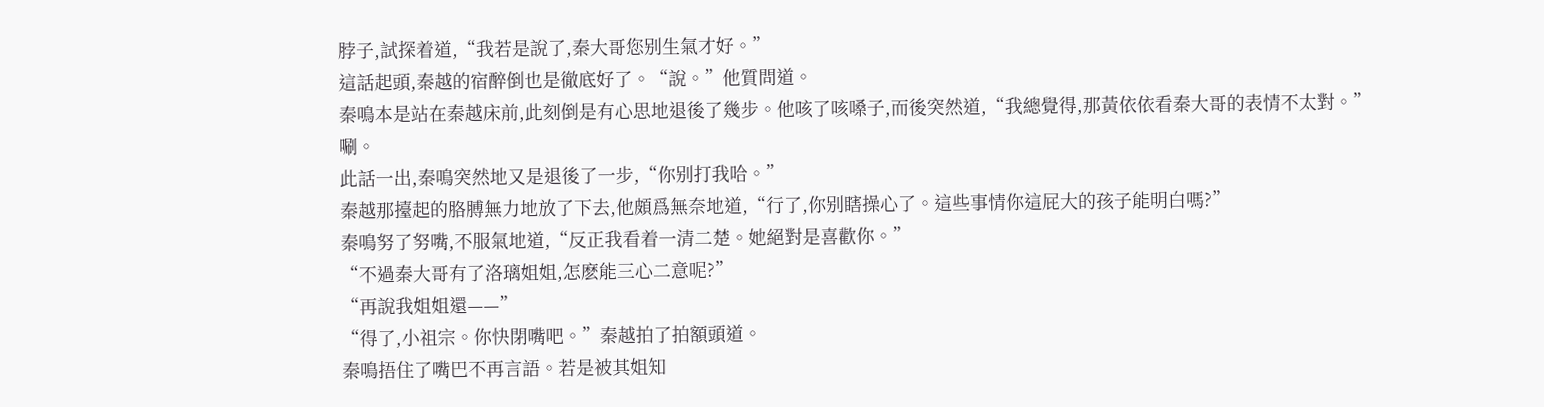脖子,試探着道,“我若是說了,秦大哥您别生氣才好。”
這話起頭,秦越的宿醉倒也是徹底好了。“說。”他質問道。
秦鳴本是站在秦越床前,此刻倒是有心思地退後了幾步。他咳了咳嗓子,而後突然道,“我總覺得,那黃依依看秦大哥的表情不太對。”
唰。
此話一出,秦鳴突然地又是退後了一步,“你别打我哈。”
秦越那擡起的胳膊無力地放了下去,他頗爲無奈地道,“行了,你别瞎操心了。這些事情你這屁大的孩子能明白嗎?”
秦鳴努了努嘴,不服氣地道,“反正我看着一清二楚。她絕對是喜歡你。”
“不過秦大哥有了洛璃姐姐,怎麽能三心二意呢?”
“再說我姐姐還——”
“得了,小祖宗。你快閉嘴吧。”秦越拍了拍額頭道。
秦鳴捂住了嘴巴不再言語。若是被其姐知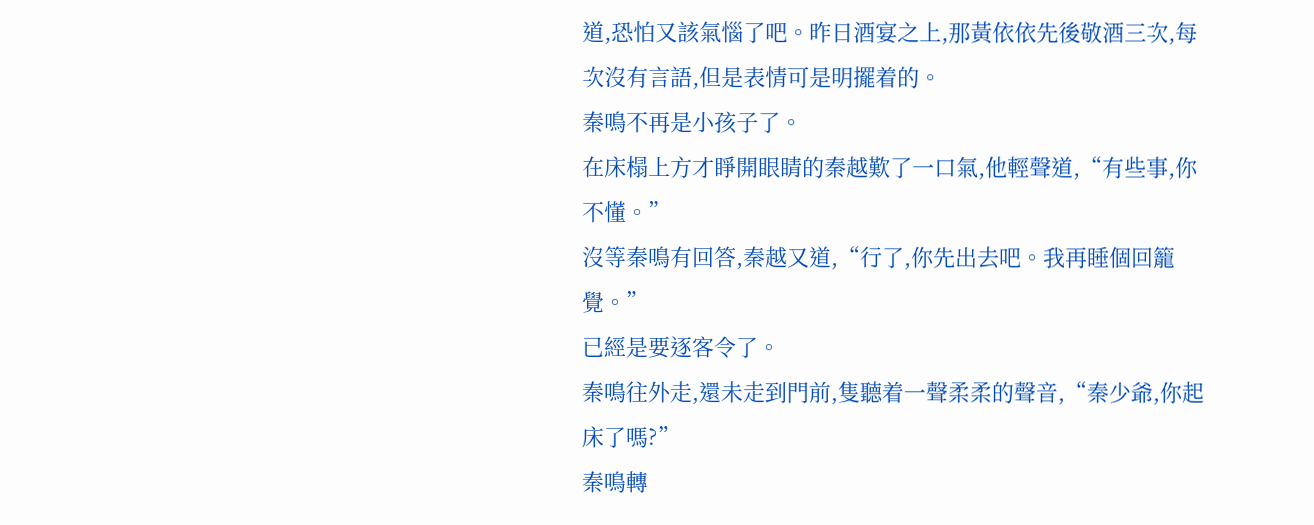道,恐怕又該氣惱了吧。昨日酒宴之上,那黃依依先後敬酒三次,每次沒有言語,但是表情可是明擺着的。
秦鳴不再是小孩子了。
在床榻上方才睜開眼睛的秦越歎了一口氣,他輕聲道,“有些事,你不懂。”
沒等秦鳴有回答,秦越又道,“行了,你先出去吧。我再睡個回籠覺。”
已經是要逐客令了。
秦鳴往外走,還未走到門前,隻聽着一聲柔柔的聲音,“秦少爺,你起床了嗎?”
秦鳴轉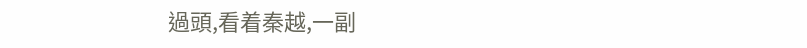過頭,看着秦越,一副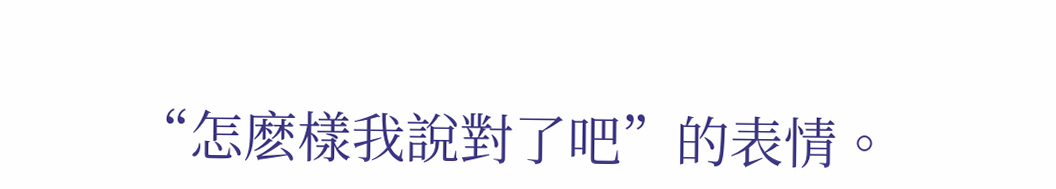“怎麽樣我說對了吧”的表情。